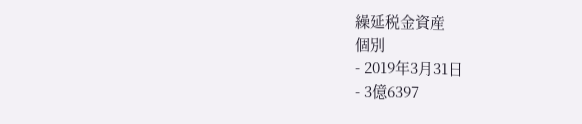繰延税金資産
個別
- 2019年3月31日
- 3億6397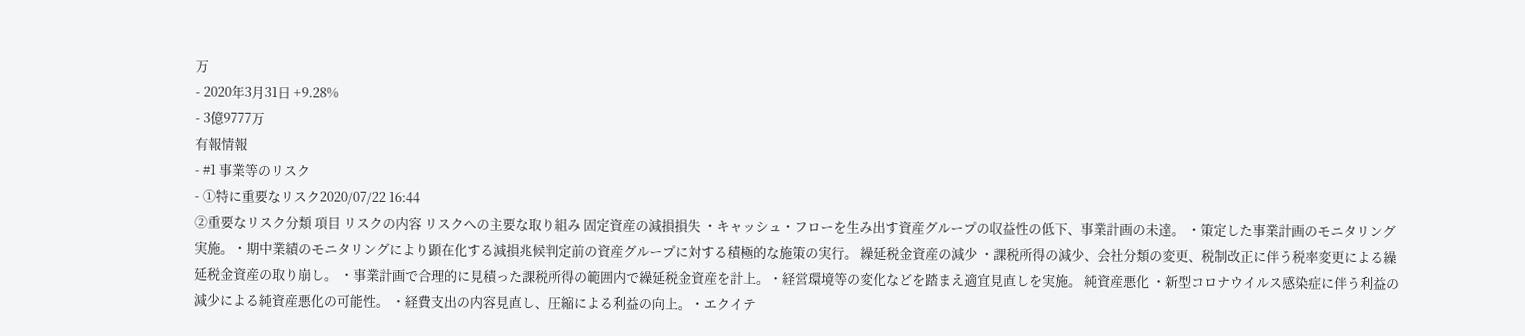万
- 2020年3月31日 +9.28%
- 3億9777万
有報情報
- #1 事業等のリスク
- ①特に重要なリスク2020/07/22 16:44
②重要なリスク分類 項目 リスクの内容 リスクへの主要な取り組み 固定資産の減損損失 ・キャッシュ・フローを生み出す資産グループの収益性の低下、事業計画の未達。 ・策定した事業計画のモニタリング実施。・期中業績のモニタリングにより顕在化する減損兆候判定前の資産グループに対する積極的な施策の実行。 繰延税金資産の減少 ・課税所得の減少、会社分類の変更、税制改正に伴う税率変更による繰延税金資産の取り崩し。 ・事業計画で合理的に見積った課税所得の範囲内で繰延税金資産を計上。・経営環境等の変化などを踏まえ適宜見直しを実施。 純資産悪化 ・新型コロナウイルス感染症に伴う利益の減少による純資産悪化の可能性。 ・経費支出の内容見直し、圧縮による利益の向上。・エクイテ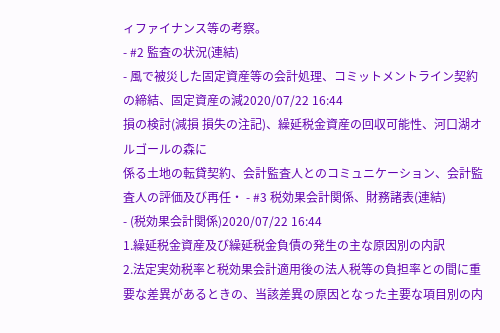ィファイナンス等の考察。
- #2 監査の状況(連結)
- 風で被災した固定資産等の会計処理、コミットメントライン契約の締結、固定資産の減2020/07/22 16:44
損の検討(減損 損失の注記)、繰延税金資産の回収可能性、河口湖オルゴールの森に
係る土地の転貸契約、会計監査人とのコミュニケーション、会計監査人の評価及び再任・ - #3 税効果会計関係、財務諸表(連結)
- (税効果会計関係)2020/07/22 16:44
1.繰延税金資産及び繰延税金負債の発生の主な原因別の内訳
2.法定実効税率と税効果会計適用後の法人税等の負担率との間に重要な差異があるときの、当該差異の原因となった主要な項目別の内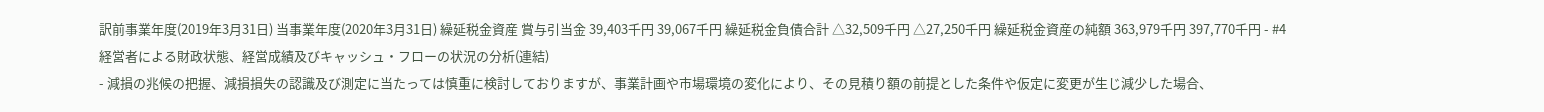訳前事業年度(2019年3月31日) 当事業年度(2020年3月31日) 繰延税金資産 賞与引当金 39,403千円 39,067千円 繰延税金負債合計 △32,509千円 △27,250千円 繰延税金資産の純額 363,979千円 397,770千円 - #4 経営者による財政状態、経営成績及びキャッシュ・フローの状況の分析(連結)
- 減損の兆候の把握、減損損失の認識及び測定に当たっては慎重に検討しておりますが、事業計画や市場環境の変化により、その見積り額の前提とした条件や仮定に変更が生じ減少した場合、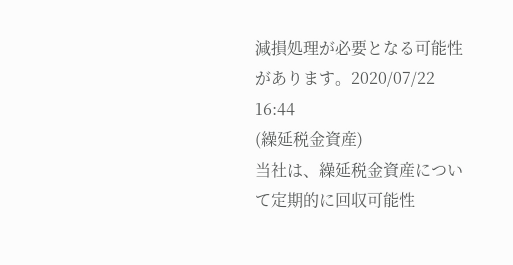減損処理が必要となる可能性があります。2020/07/22 16:44
(繰延税金資産)
当社は、繰延税金資産について定期的に回収可能性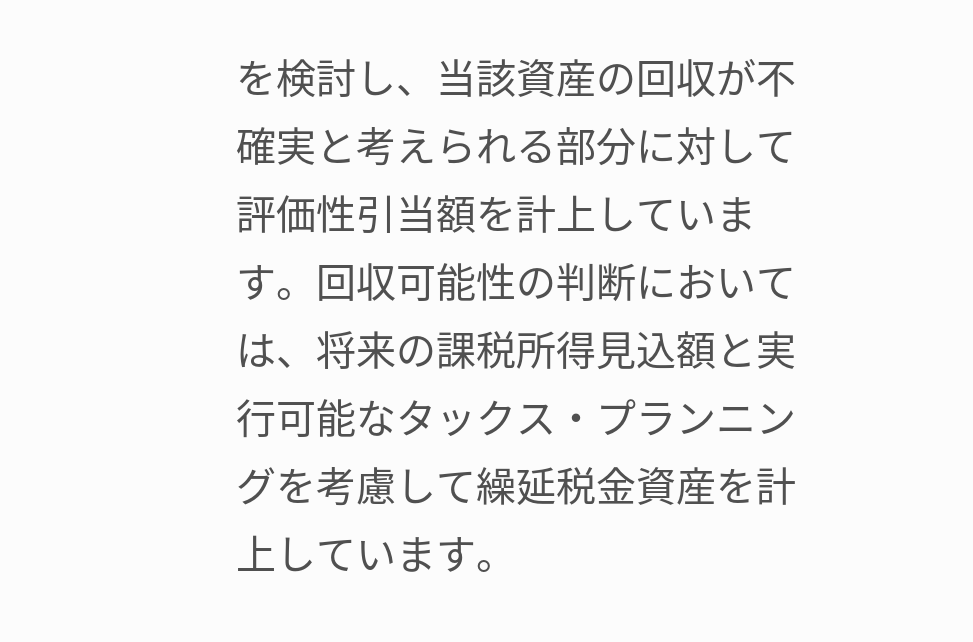を検討し、当該資産の回収が不確実と考えられる部分に対して評価性引当額を計上しています。回収可能性の判断においては、将来の課税所得見込額と実行可能なタックス・プランニングを考慮して繰延税金資産を計上しています。